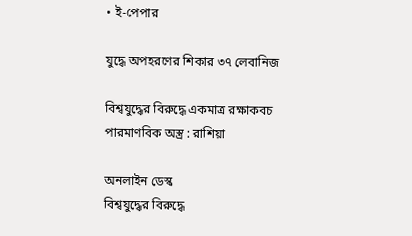• ই-পেপার

যুদ্ধে অপহরণের শিকার ৩৭ লেবানিজ

বিশ্বযুদ্ধের বিরুদ্ধে একমাত্র রক্ষাকবচ পারমাণবিক অস্ত্র : রাশিয়া

অনলাইন ডেস্ক
বিশ্বযুদ্ধের বিরুদ্ধে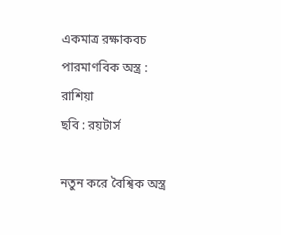একমাত্র রক্ষাকবচ পারমাণবিক অস্ত্র : রাশিয়া
ছবি : রয়টার্স

নতুন করে বৈশ্বিক অস্ত্র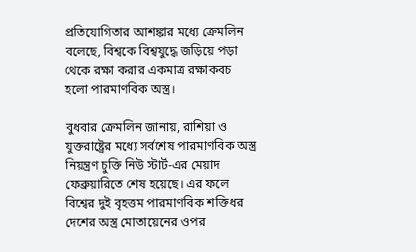প্রতিযোগিতার আশঙ্কার মধ্যে ক্রেমলিন বলেছে, বিশ্বকে বিশ্বযুদ্ধে জড়িয়ে পড়া থেকে রক্ষা করার একমাত্র রক্ষাকবচ হলো পারমাণবিক অস্ত্র।

বুধবার ক্রেমলিন জানায়, রাশিয়া ও যুক্তরাষ্ট্রের মধ্যে সর্বশেষ পারমাণবিক অস্ত্র নিয়ন্ত্রণ চুক্তি নিউ স্টার্ট-এর মেয়াদ ফেব্রুয়ারিতে শেষ হয়েছে। এর ফলে বিশ্বের দুই বৃহত্তম পারমাণবিক শক্তিধর দেশের অস্ত্র মোতায়েনের ওপর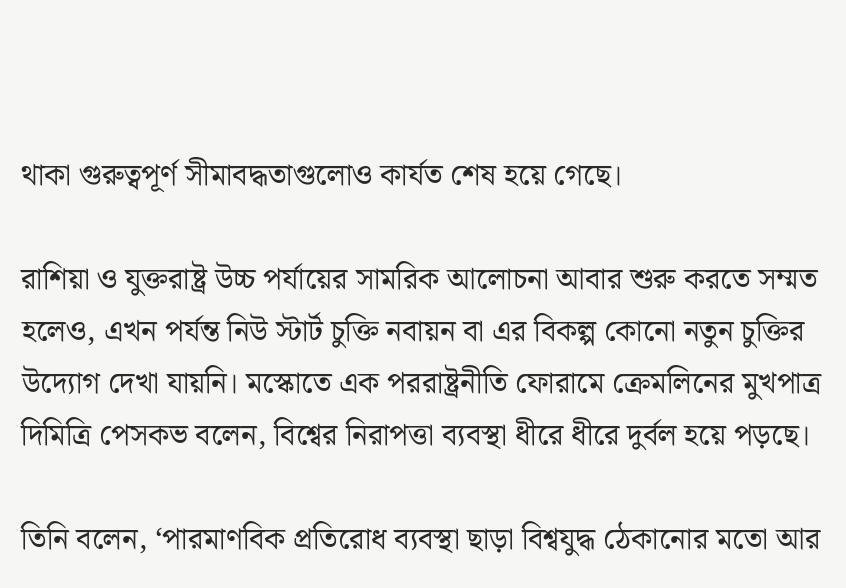থাকা গুরুত্বপূর্ণ সীমাবদ্ধতাগুলোও কার্যত শেষ হয়ে গেছে।

রাশিয়া ও যুক্তরাষ্ট্র উচ্চ পর্যায়ের সামরিক আলোচনা আবার শুরু করতে সম্মত হলেও, এখন পর্যন্ত নিউ স্টার্ট চুক্তি নবায়ন বা এর বিকল্প কোনো নতুন চুক্তির উদ্যোগ দেখা যায়নি। মস্কোতে এক পররাষ্ট্রনীতি ফোরামে ক্রেমলিনের মুখপাত্র দিমিত্রি পেসকভ বলেন, বিশ্বের নিরাপত্তা ব্যবস্থা ধীরে ধীরে দুর্বল হয়ে পড়ছে।

তিনি বলেন, ‘পারমাণবিক প্রতিরোধ ব্যবস্থা ছাড়া বিশ্বযুদ্ধ ঠেকানোর মতো আর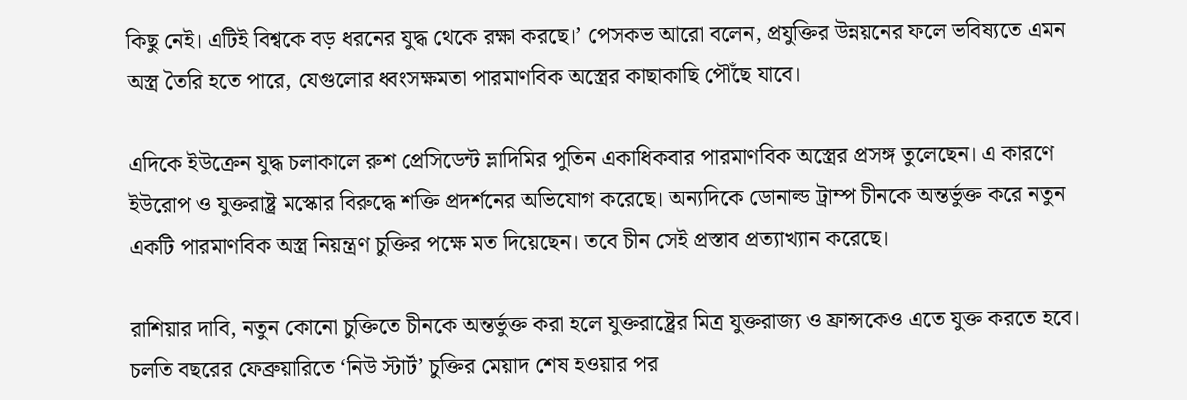কিছু নেই। এটিই বিশ্বকে বড় ধরনের যুদ্ধ থেকে রক্ষা করছে।’ পেসকভ আরো বলেন, প্রযুক্তির উন্নয়নের ফলে ভবিষ্যতে এমন অস্ত্র তৈরি হতে পারে, যেগুলোর ধ্বংসক্ষমতা পারমাণবিক অস্ত্রের কাছাকাছি পৌঁছে যাবে।

এদিকে ইউক্রেন যুদ্ধ চলাকালে রুশ প্রেসিডেন্ট ভ্লাদিমির পুতিন একাধিকবার পারমাণবিক অস্ত্রের প্রসঙ্গ তুলেছেন। এ কারণে ইউরোপ ও যুক্তরাষ্ট্র মস্কোর বিরুদ্ধে শক্তি প্রদর্শনের অভিযোগ করেছে। অন্যদিকে ডোনাল্ড ট্রাম্প চীনকে অন্তর্ভুক্ত করে নতুন একটি পারমাণবিক অস্ত্র নিয়ন্ত্রণ চুক্তির পক্ষে মত দিয়েছেন। তবে চীন সেই প্রস্তাব প্রত্যাখ্যান করেছে।

রাশিয়ার দাবি, নতুন কোনো চুক্তিতে চীনকে অন্তর্ভুক্ত করা হলে যুক্তরাষ্ট্রের মিত্র যুক্তরাজ্য ও ফ্রান্সকেও এতে যুক্ত করতে হবে। চলতি বছরের ফেব্রুয়ারিতে ‘নিউ স্টার্ট’ চুক্তির মেয়াদ শেষ হওয়ার পর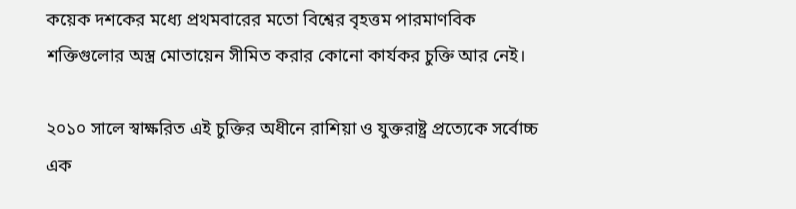কয়েক দশকের মধ্যে প্রথমবারের মতো বিশ্বের বৃহত্তম পারমাণবিক শক্তিগুলোর অস্ত্র মোতায়েন সীমিত করার কোনো কার্যকর চুক্তি আর নেই।

২০১০ সালে স্বাক্ষরিত এই চুক্তির অধীনে রাশিয়া ও যুক্তরাষ্ট্র প্রত্যেকে সর্বোচ্চ এক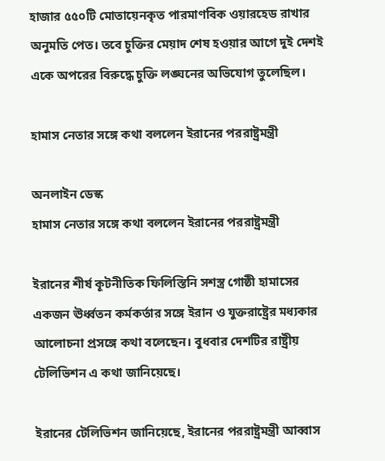হাজার ৫৫০টি মোতায়েনকৃত পারমাণবিক ওয়ারহেড রাখার অনুমতি পেত। তবে চুক্তির মেয়াদ শেষ হওয়ার আগে দুই দেশই একে অপরের বিরুদ্ধে চুক্তি লঙ্ঘনের অভিযোগ তুলেছিল।

হামাস নেতার সঙ্গে কথা বললেন ইরানের পররাষ্ট্রমন্ত্রী

অনলাইন ডেস্ক
হামাস নেতার সঙ্গে কথা বললেন ইরানের পররাষ্ট্রমন্ত্রী

ইরানের শীর্ষ কূটনীতিক ফিলিস্তিনি সশস্ত্র গোষ্ঠী হামাসের একজন ঊর্ধ্বতন কর্মকর্তার সঙ্গে ইরান ও যুক্তরাষ্ট্রের মধ্যকার আলোচনা প্রসঙ্গে কথা বলেছেন। বুধবার দেশটির রাষ্ট্রীয় টেলিভিশন এ কথা জানিয়েছে।

ইরানের টেলিভিশন জানিয়েছে, ইরানের পররাষ্ট্রমন্ত্রী আব্বাস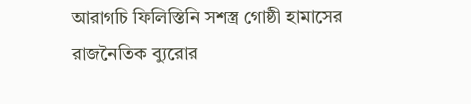আরাগচি ফিলিস্তিনি সশস্ত্র গোষ্ঠী হামাসের রাজনৈতিক ব্যুরোর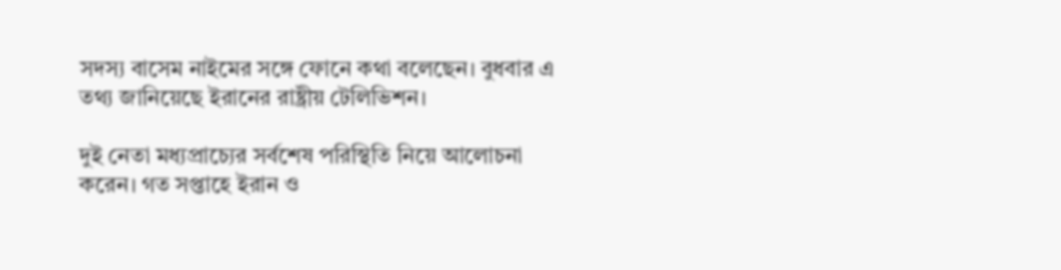সদস্য বাসেম নাইমের সঙ্গে ফোনে কথা বলেছেন। বুধবার এ তথ্য জানিয়েছে ইরানের রাষ্ট্রীয় টেলিভিশন।

দুই নেতা মধ্যপ্রাচ্যের সর্বশেষ পরিস্থিতি নিয়ে আলোচনা করেন। গত সপ্তাহে ইরান ও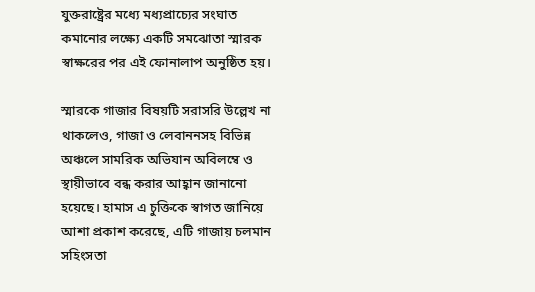যুক্তরাষ্ট্রের মধ্যে মধ্যপ্রাচ্যের সংঘাত কমানোর লক্ষ্যে একটি সমঝোতা স্মারক স্বাক্ষরের পর এই ফোনালাপ অনুষ্ঠিত হয়।

স্মারকে গাজার বিষয়টি সরাসরি উল্লেখ না থাকলেও, গাজা ও লেবাননসহ বিভিন্ন অঞ্চলে সামরিক অভিযান অবিলম্বে ও স্থায়ীভাবে বন্ধ করার আহ্বান জানানো হয়েছে। হামাস এ চুক্তিকে স্বাগত জানিয়ে আশা প্রকাশ করেছে, এটি গাজায় চলমান সহিংসতা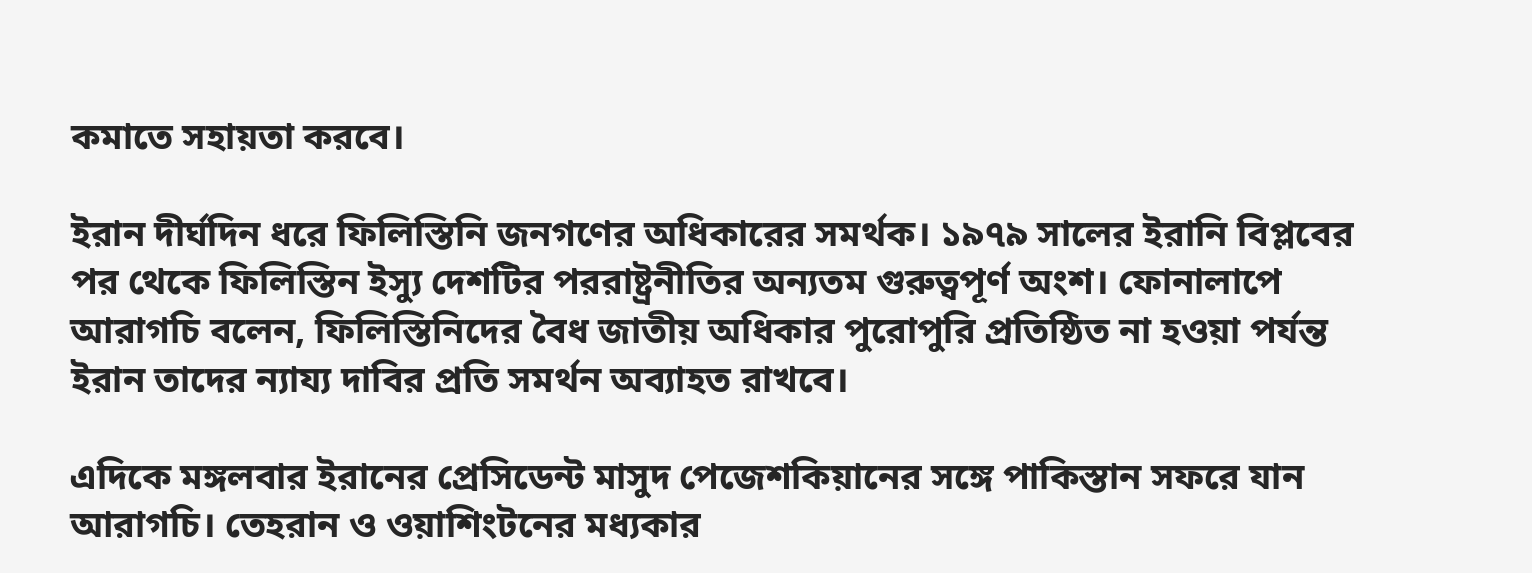কমাতে সহায়তা করবে।

ইরান দীর্ঘদিন ধরে ফিলিস্তিনি জনগণের অধিকারের সমর্থক। ১৯৭৯ সালের ইরানি বিপ্লবের পর থেকে ফিলিস্তিন ইস্যু দেশটির পররাষ্ট্রনীতির অন্যতম গুরুত্বপূর্ণ অংশ। ফোনালাপে আরাগচি বলেন, ফিলিস্তিনিদের বৈধ জাতীয় অধিকার পুরোপুরি প্রতিষ্ঠিত না হওয়া পর্যন্ত ইরান তাদের ন্যায্য দাবির প্রতি সমর্থন অব্যাহত রাখবে।

এদিকে মঙ্গলবার ইরানের প্রেসিডেন্ট মাসুদ পেজেশকিয়ানের সঙ্গে পাকিস্তান সফরে যান আরাগচি। তেহরান ও ওয়াশিংটনের মধ্যকার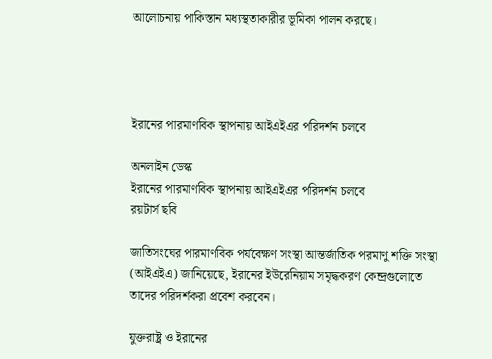আলোচনায় পাকিস্তান মধ্যস্থতাকারীর ভূমিকা পালন করছে।




ইরানের পারমাণবিক স্থাপনায় আইএইএর পরিদর্শন চলবে

অনলাইন ডেস্ক
ইরানের পারমাণবিক স্থাপনায় আইএইএর পরিদর্শন চলবে
রয়টার্স ছবি

জাতিসংঘের পারমাণবিক পর্যবেক্ষণ সংস্থা আন্তর্জাতিক পরমাণু শক্তি সংস্থা (আইএইএ) জানিয়েছে, ইরানের ইউরেনিয়াম সমৃদ্ধকরণ কেন্দ্রগুলোতে তাদের পরিদর্শকরা প্রবেশ করবেন।

যুক্তরাষ্ট্র ও ইরানের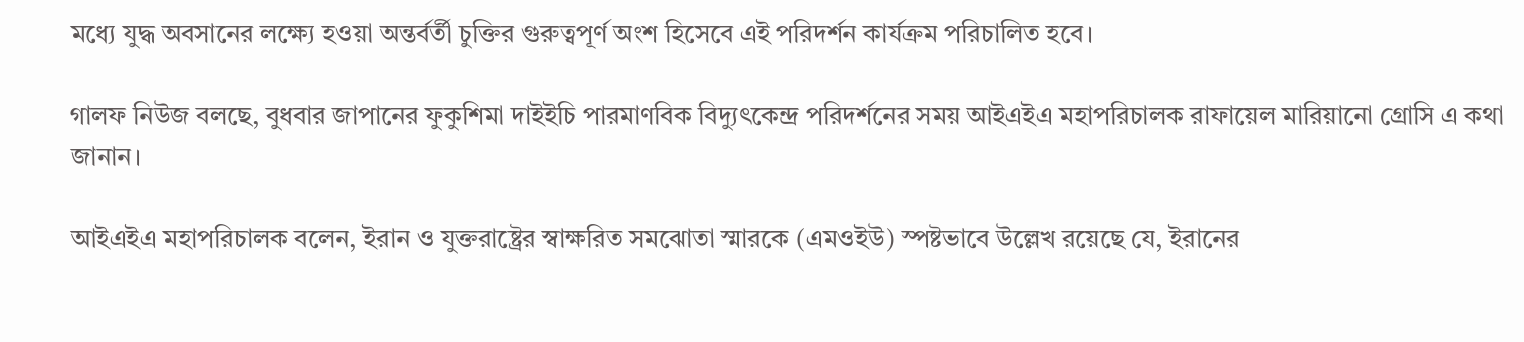মধ্যে যুদ্ধ অবসানের লক্ষ্যে হওয়া অন্তর্বর্তী চুক্তির গুরুত্বপূর্ণ অংশ হিসেবে এই পরিদর্শন কার্যক্রম পরিচালিত হবে।

গালফ নিউজ বলছে, বুধবার জাপানের ফুকুশিমা দাইইচি পারমাণবিক বিদ্যুৎকেন্দ্র পরিদর্শনের সময় আইএইএ মহাপরিচালক রাফায়েল মারিয়ানো গ্রোসি এ কথা জানান।

আইএইএ মহাপরিচালক বলেন, ইরান ও যুক্তরাষ্ট্রের স্বাক্ষরিত সমঝোতা স্মারকে (এমওইউ) স্পষ্টভাবে উল্লেখ রয়েছে যে, ইরানের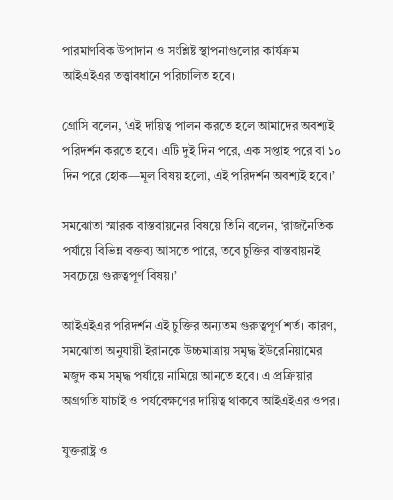পারমাণবিক উপাদান ও সংশ্লিষ্ট স্থাপনাগুলোর কার্যক্রম আইএইএর তত্ত্বাবধানে পরিচালিত হবে।

গ্রোসি বলেন, ‘এই দায়িত্ব পালন করতে হলে আমাদের অবশ্যই পরিদর্শন করতে হবে। এটি দুই দিন পরে, এক সপ্তাহ পরে বা ১০ দিন পরে হোক—মূল বিষয় হলো, এই পরিদর্শন অবশ্যই হবে।’

সমঝোতা স্মারক বাস্তবায়নের বিষয়ে তিনি বলেন, ‘রাজনৈতিক পর্যায়ে বিভিন্ন বক্তব্য আসতে পারে, তবে চুক্তির বাস্তবায়নই সবচেয়ে গুরুত্বপূর্ণ বিষয়।’

আইএইএর পরিদর্শন এই চুক্তির অন্যতম গুরুত্বপূর্ণ শর্ত। কারণ, সমঝোতা অনুযায়ী ইরানকে উচ্চমাত্রায় সমৃদ্ধ ইউরেনিয়ামের মজুদ কম সমৃদ্ধ পর্যায়ে নামিয়ে আনতে হবে। এ প্রক্রিয়ার অগ্রগতি যাচাই ও পর্যবেক্ষণের দায়িত্ব থাকবে আইএইএর ওপর।

যুক্তরাষ্ট্র ও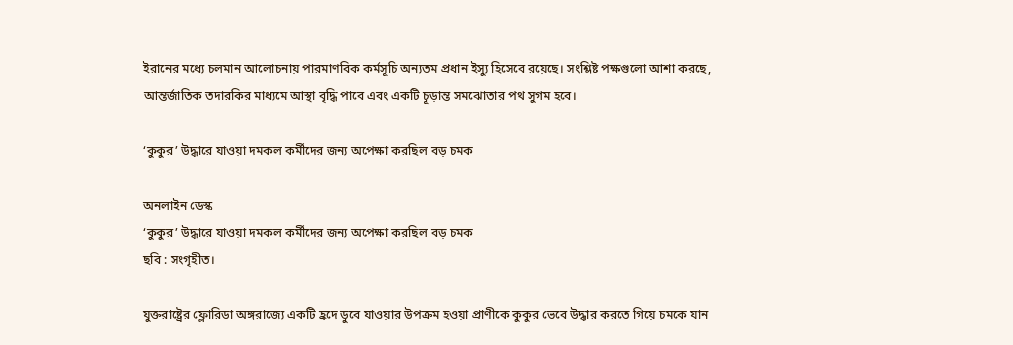ইরানের মধ্যে চলমান আলোচনায় পারমাণবিক কর্মসূচি অন্যতম প্রধান ইস্যু হিসেবে রয়েছে। সংশ্লিষ্ট পক্ষগুলো আশা করছে, আন্তর্জাতিক তদারকির মাধ্যমে আস্থা বৃদ্ধি পাবে এবং একটি চূড়ান্ত সমঝোতার পথ সুগম হবে।

‘কুকুর’ উদ্ধারে যাওয়া দমকল কর্মীদের জন্য অপেক্ষা করছিল বড় চমক

অনলাইন ডেস্ক
‘কুকুর’ উদ্ধারে যাওয়া দমকল কর্মীদের জন্য অপেক্ষা করছিল বড় চমক
ছবি : সংগৃহীত।

যুক্তরাষ্ট্রের ফ্লোরিডা অঙ্গরাজ্যে একটি হ্রদে ডুবে যাওয়ার উপক্রম হওয়া প্রাণীকে কুকুর ভেবে উদ্ধার করতে গিয়ে চমকে যান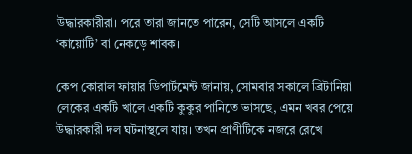উদ্ধারকারীরা। পরে তারা জানতে পারেন, সেটি আসলে একটি ‘কায়োটি’ বা নেকড়ে শাবক।

কেপ কোরাল ফায়ার ডিপার্টমেন্ট জানায়, সোমবার সকালে ব্রিটানিয়া লেকের একটি খালে একটি কুকুর পানিতে ভাসছে, এমন খবর পেয়ে উদ্ধারকারী দল ঘটনাস্থলে যায়। তখন প্রাণীটিকে নজরে রেখে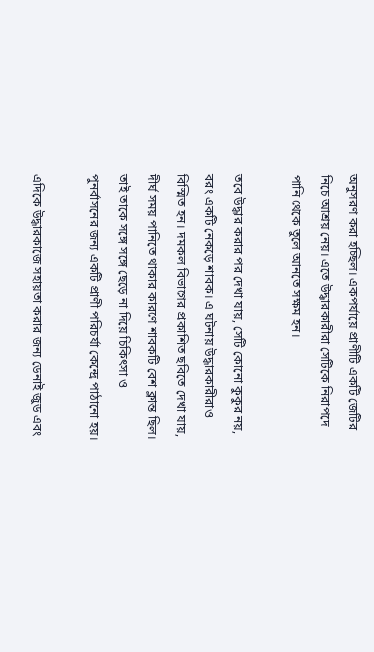অনুসরণ করা হচ্ছিল। একপর্যায়ে প্রাণীটি একটি জেটির নিচে আশ্রয় নেয়। এতে উদ্ধারকারীরা সেটিকে নিরাপদে পানি থেকে তুলে আনতে সক্ষম হন।

তবে উদ্ধার করার পর দেখা যায়, সেটি কোনো কুকুর নয়, বরং একটি নেকড়ে শাবক। এ ঘটনায় উদ্ধারকারীরাও বিস্মিত হন। দমকল বিভাগের প্রকাশিত ছবিতে দেখা যায়, দীর্ঘ সময় পানিতে থাকার কারণে শাবকটি বেশ ক্লান্ত ছিল। তাই তাকে সঙ্গে সঙ্গে ছেড়ে না দিয়ে চিকিৎসা ও পুনর্বাসনের জন্য একটি প্রাণী পরিচর্যা কেন্দ্রে পাঠানো হয়।

এদিকে উদ্ধারকাজে সহায়তা করার জন্য ডেনাই জুড এবং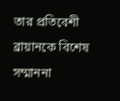তার প্রতিবেশী ব্রায়ানকে বিশেষ সম্মাননা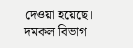দেওয়া হয়েছে। দমকল বিভাগ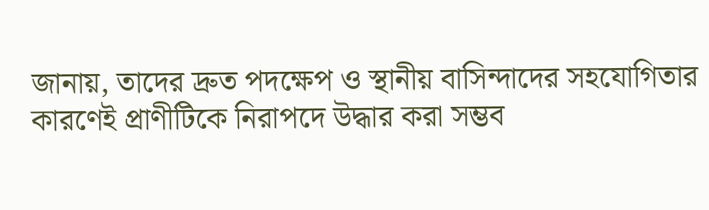জানায়, তাদের দ্রুত পদক্ষেপ ও স্থানীয় বাসিন্দাদের সহযোগিতার কারণেই প্রাণীটিকে নিরাপদে উদ্ধার করা সম্ভব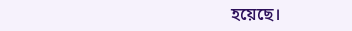হয়েছে।